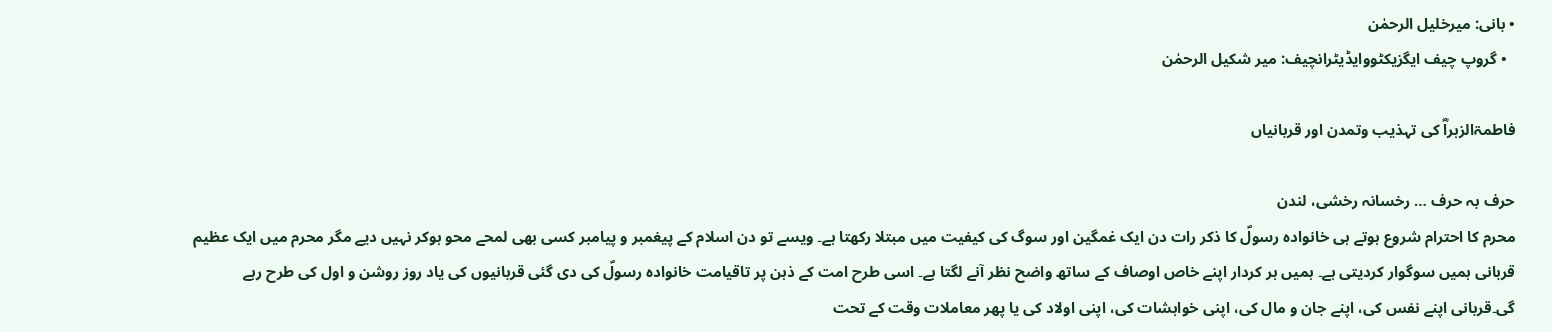• بانی: میرخلیل الرحمٰن
  • گروپ چیف ایگزیکٹووایڈیٹرانچیف: میر شکیل الرحمٰن

فاطمۃالزہراؓ کی تہذیب وتمدن اور قربانیاں

حرف بہ حرف … رخسانہ رخشی، لندن
محرم کا احترام شروع ہوتے ہی خانوادہ رسولؐ کا ذکر رات دن ایک غمگین اور سوگ کی کیفیت میں مبتلا رکھتا ہے۔ ویسے تو دن اسلام کے پیغمبر و پیامبر کسی بھی لمحے محو ہوکر نہیں دیے مگر محرم میں ایک عظیم قربانی ہمیں سوگوار کردیتی ہے۔ ہمیں ہر کردار اپنے خاص اوصاف کے ساتھ واضح نظر آنے لگتا ہے۔ اسی طرح امت کے ذہن پر تاقیامت خانوادہ رسولؐ کی دی گئی قربانیوں کی یاد روز روشن و اول کی طرح رہے گی۔قربانی اپنے نفس کی، اپنے جان و مال کی، اپنی خواہشات کی، اپنی اولاد کی یا پھر معاملات وقت کے تحت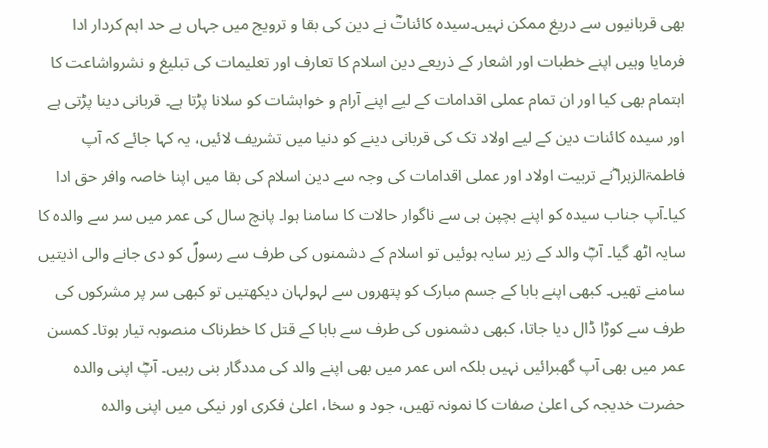بھی قربانیوں سے دریغ ممکن نہیں۔سیدہ کائناتؓ نے دین کی بقا و ترویج میں جہاں بے حد اہم کردار ادا فرمایا وہیں اپنے خطبات اور اشعار کے ذریعے دین اسلام کا تعارف اور تعلیمات کی تبلیغ و نشرواشاعت کا اہتمام بھی کیا اور ان تمام عملی اقدامات کے لیے اپنے آرام و خواہشات کو سلانا پڑتا ہے۔ قربانی دینا پڑتی ہے اور سیدہ کائنات دین کے لیے اولاد تک کی قربانی دینے کو دنیا میں تشریف لائیں، یہ کہا جائے کہ آپ فاطمۃالزہرا ؓنے تربیت اولاد اور عملی اقدامات کی وجہ سے دین اسلام کی بقا میں اپنا خاصہ وافر حق ادا کیا۔آپ جناب سیدہ کو اپنے بچپن ہی سے ناگوار حالات کا سامنا ہوا۔ پانچ سال کی عمر میں سر سے والدہ کا سایہ اٹھ گیا۔ آپؓ والد کے زیر سایہ ہوئیں تو اسلام کے دشمنوں کی طرف سے رسولؐ کو دی جانے والی اذیتیں سامنے تھیں۔ کبھی اپنے بابا کے جسم مبارک کو پتھروں سے لہولہان دیکھتیں تو کبھی سر پر مشرکوں کی طرف سے کوڑا ڈال دیا جاتا، کبھی دشمنوں کی طرف سے بابا کے قتل کا خطرناک منصوبہ تیار ہوتا۔ کمسن عمر میں بھی آپ گھبرائیں نہیں بلکہ اس عمر میں بھی اپنے والد کی مددگار بنی رہیں۔ آپؓ اپنی والدہ حضرت خدیجہ کی اعلیٰ صفات کا نمونہ تھیں، جود و سخا، اعلیٰ فکری اور نیکی میں اپنی والدہ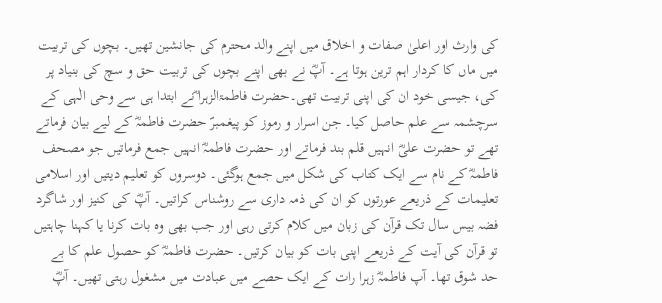کی وارث اور اعلیٰ صفات و اخلاق میں اپنے والد محترم کی جانشین تھیں۔ بچوں کی تربیت میں ماں کا کردار اہم ترین ہوتا ہے۔ آپؓ نے بھی اپنے بچوں کی تربیت حق و سچ کی بنیاد پر کی، جیسی خود ان کی اپنی تربیت تھی۔حضرت فاطمۃالزہرا ؓنے ابتدا ہی سے وحی الٰہی کے سرچشمہ سے علم حاصل کیا۔ جن اسرار و رموز کو پیغمبرؐ حضرت فاطمہؓ کے لیے بیان فرماتے تھے تو حضرت علیؓ انہیں قلم بند فرماتے اور حضرت فاطمہؓ انہیں جمع فرماتیں جو مصحف فاطمہؓ کے نام سے ایک کتاب کی شکل میں جمع ہوگئی۔ دوسروں کو تعلیم دیتیں اور اسلامی تعلیمات کے ذریعے عورتوں کو ان کی ذمہ داری سے روشناس کراتیں۔ آپؓ کی کنیز اور شاگرد فضہ بیس سال تک قرآن کی زبان میں کلام کرتی رہی اور جب بھی وہ بات کرنا یا کہنا چاہتیں تو قرآن کی آیت کے ذریعے اپنی بات کو بیان کرتیں۔ حضرت فاطمہؓ کو حصول علم کا بے حد شوق تھا۔ آپ فاطمہؓ زہرا رات کے ایک حصے میں عبادت میں مشغول رہتی تھیں۔ آپؓ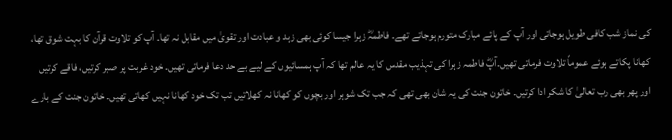کی نماز شب کافی طویل ہوجاتی اور آپ کے پائے مبارک متورم ہوجاتے تھے۔ فاطمہؓ زہرا جیسا کوئی بھی زہد و عبادت اور تقویٰ میں مقابل نہ تھا۔ آپ کو تلاوت قرآن کا بہت شوق تھا، کھانا پکاتے ہوئے عموماً تلاوت فرماتی تھیں۔آپؓ فاطمہ زہرا کی تہذیب مقدس کا یہ عالم تھا کہ آپ ہمسائیوں کے لیے بے حد دعا فرماتی تھیں۔ خود غربت پر صبر کرتیں، فاقے کرتیں اور پھر بھی رب تعالیٰ کا شکر ادا کرتیں۔ خاتون جنت کی یہ شان بھی تھی کہ جب تک شوہر اور بچوں کو کھانا نہ کھلاتیں تب تک خود کھانا نہیں کھاتی تھیں۔ خاتون جنت کے بارے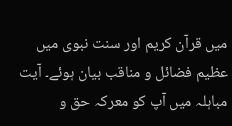میں قرآن کریم اور سنت نبوی میں عظیم فضائل و مناقب بیان ہوئے۔ آیت مباہلہ میں آپ کو معرکہ حق و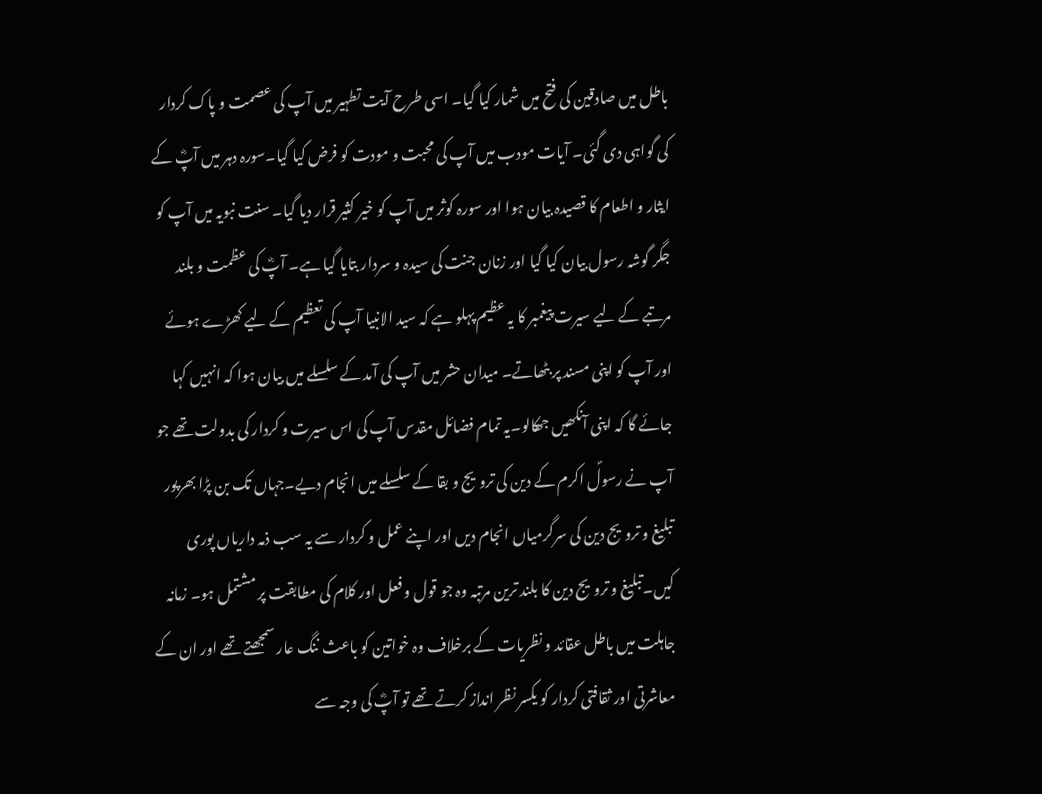باطل میں صادقین کی فتح میں شمار کیا گیا۔ اسی طرح آیت تطہیر میں آپ کی عصمت و پاک کردار کی گواہی دی گئی۔ آیات مودب میں آپ کی محبت و مودت کو فرض کیا گیا۔سورہ دہر میں آپؓ کے ایثار و اطعام کا قصیدہ بیان ہوا اور سورہ کوثر میں آپ کو خیر کثیر قرار دیا گیا۔ سنت نبویہ میں آپ کو جگر گوشہ رسول بیان کیا گیا اور زنان جنت کی سیدہ و سردار بتایا گیا ہے۔ آپؓ کی عظمت و بلند مرتبے کے لیے سیرت پیغمبر کا یہ عظیم پہلو ہے کہ سید الانبیا آپ کی تعظیم کے لیے کھڑے ہوئے اور آپ کو اپنی مسند پر بٹھاتے۔ میدان حشر میں آپ کی آمد کے سلسلے میں بیان ہوا کہ انہیں کہا جائے گا کہ اپنی آنکھیں جھکالو۔یہ تمام فضائل مقدس آپ کی اس سیرت و کردار کی بدولت تھے جو آپ نے رسولؐ اکرم کے دین کی ترویج و بقا کے سلسلے میں انجام دیے۔جہاں تک بن پڑا بھرپور تبلیغ و ترویج دین کی سرگرمیاں انجام دیں اور اپنے عمل و کردار سے یہ سب ذمہ داریاں پوری کیں۔تبلیغ و ترویج دین کا بلند ترین مرتبہ وہ جو قول و فعل اور کلام کی مطابقت پر مشتمل ہو۔ زمانہ جاہلت میں باطل عقائد و نظریات کے برخلاف وہ خواتین کو باعث ننگ عار سمجھتے تھے اور ان کے معاشرتی اور ثقافتی کردار کو یکسر نظر انداز کرتے تھے تو آپؓ کی وجہ سے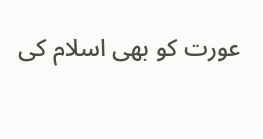عورت کو بھی اسلام کی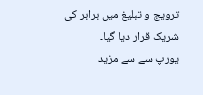ترویج و تبلیغ میں برابر کی شریک قرار دیا گیا۔
یورپ سے سے مزید